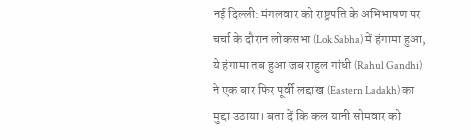नई दिल्ली: मंगलवार को राष्ट्रपति के अभिभाषण पर चर्चा के दौरान लोकसभा (Lok Sabha) में हंगामा हुआ, ये हंगामा तब हुआ जब राहुल गांधी (Rahul Gandhi) ने एक बार फिर पूर्वी लद्दाख (Eastern Ladakh) का मुद्दा उठाया। बता दें कि कल यानी सोमवार को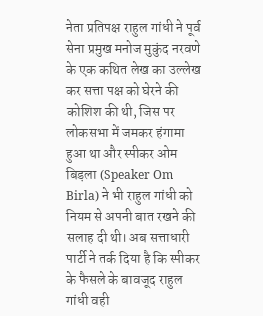नेता प्रतिपक्ष राहुल गांधी ने पूर्व सेना प्रमुख मनोज मुकुंद नरवणे के एक कथित लेख का उल्लेख कर सत्ता पक्ष को घेरने की कोशिश की थी, जिस पर लोकसभा में जमकर हंगामा हुआ था और स्पीकर ओम बिड़ला (Speaker Om Birla) ने भी राहुल गांधी को नियम से अपनी बात रखने की सलाह दी थी। अब सत्ताधारी पार्टी ने तर्क दिया है कि स्पीकर के फैसले के बावजूद राहुल गांधी वही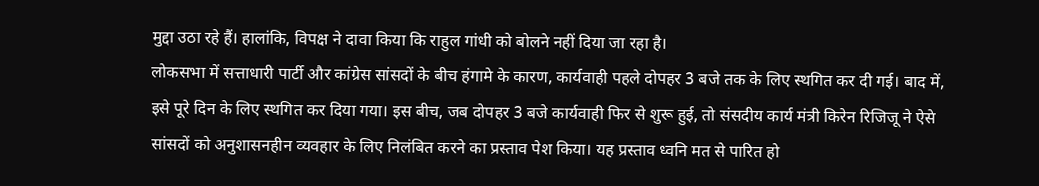मुद्दा उठा रहे हैं। हालांकि, विपक्ष ने दावा किया कि राहुल गांधी को बोलने नहीं दिया जा रहा है।
लोकसभा में सत्ताधारी पार्टी और कांग्रेस सांसदों के बीच हंगामे के कारण, कार्यवाही पहले दोपहर 3 बजे तक के लिए स्थगित कर दी गई। बाद में, इसे पूरे दिन के लिए स्थगित कर दिया गया। इस बीच, जब दोपहर 3 बजे कार्यवाही फिर से शुरू हुई, तो संसदीय कार्य मंत्री किरेन रिजिजू ने ऐसे सांसदों को अनुशासनहीन व्यवहार के लिए निलंबित करने का प्रस्ताव पेश किया। यह प्रस्ताव ध्वनि मत से पारित हो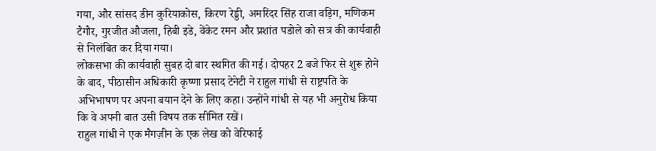गया, और सांसद डीन कुरियाकोस, किरण रेड्डी, अमरिंदर सिंह राजा वड़िग, मणिकम टैगौर, गुरजीत औजला, हिबी इडे, वेंकेट रमन और प्रशांत पडोले को सत्र की कार्यवाही से निलंबित कर दिया गया।
लोकसभा की कार्यवाही सुबह दो बार स्थगित की गई। दोपहर 2 बजे फिर से शुरू होने के बाद, पीठासीन अधिकारी कृष्णा प्रसाद टेनेटी ने राहुल गांधी से राष्ट्रपति के अभिभाषण पर अपना बयान देने के लिए कहा। उन्होंने गांधी से यह भी अनुरोध किया कि वे अपनी बात उसी विषय तक सीमित रखें।
राहुल गांधी ने एक मैगज़ीन के एक लेख को वेरिफाई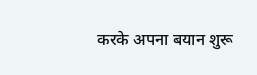करके अपना बयान शुरू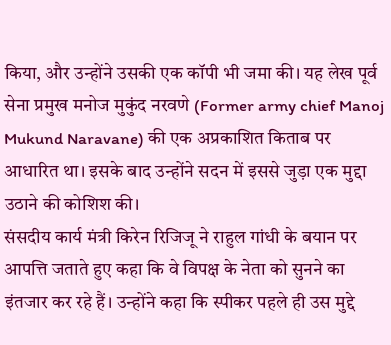किया, और उन्होंने उसकी एक कॉपी भी जमा की। यह लेख पूर्व सेना प्रमुख मनोज मुकुंद नरवणे (Former army chief Manoj Mukund Naravane) की एक अप्रकाशित किताब पर आधारित था। इसके बाद उन्होंने सदन में इससे जुड़ा एक मुद्दा उठाने की कोशिश की।
संसदीय कार्य मंत्री किरेन रिजिजू ने राहुल गांधी के बयान पर आपत्ति जताते हुए कहा कि वे विपक्ष के नेता को सुनने का इंतजार कर रहे हैं। उन्होंने कहा कि स्पीकर पहले ही उस मुद्दे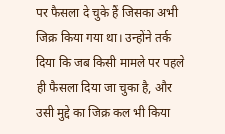पर फैसला दे चुके हैं जिसका अभी जिक्र किया गया था। उन्होंने तर्क दिया कि जब किसी मामले पर पहले ही फैसला दिया जा चुका है, और उसी मुद्दे का जिक्र कल भी किया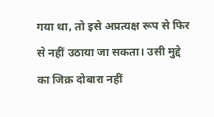गया था, तो इसे अप्रत्यक्ष रूप से फिर से नहीं उठाया जा सकता। उसी मुद्दे का जिक्र दोबारा नहीं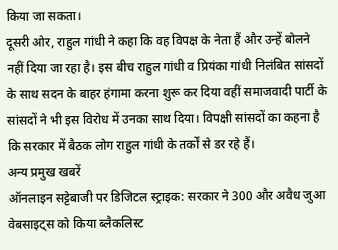किया जा सकता।
दूसरी ओर, राहुल गांधी ने कहा कि वह विपक्ष के नेता हैं और उन्हें बोलने नहीं दिया जा रहा है। इस बीच राहुल गांधी व प्रियंका गांधी निलंबित सांसदों के साथ सदन के बाहर हंगामा करना शुरू कर दिया वहीं समाजवादी पार्टी के सांसदों ने भी इस विरोध में उनका साथ दिया। विपक्षी सांसदों का कहना है कि सरकार में बैठक लोग राहुल गांधी के तर्कों से डर रहे हैं।
अन्य प्रमुख खबरें
ऑनलाइन सट्टेबाजी पर डिजिटल स्ट्राइक: सरकार ने 300 और अवैध जुआ वेबसाइट्स को किया ब्लैकलिस्ट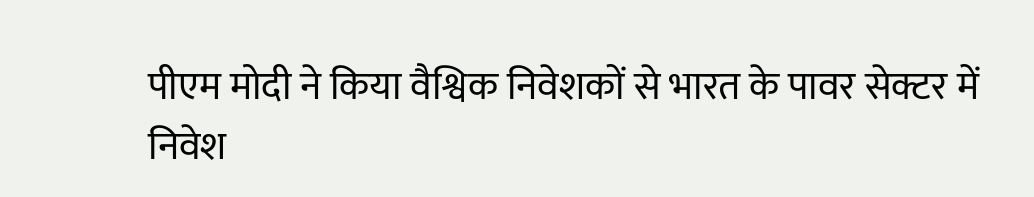पीएम मोदी ने किया वैश्विक निवेशकों से भारत के पावर सेक्टर में निवेश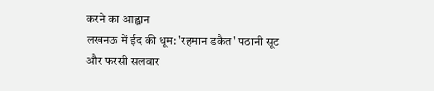करने का आह्वान
लखनऊ में ईद की धूम: 'रहमान डकैत' पठानी सूट और फरसी सलवार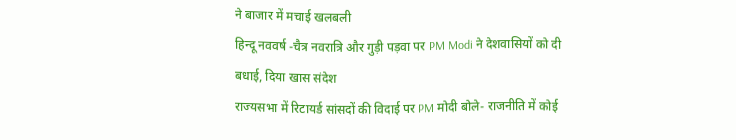ने बाजार में मचाई खलबली
हिन्दू नववर्ष -चैत्र नवरात्रि और गुड़ी पड़वा पर PM Modi ने देशवासियों को दी बधाई, दिया खास संदेश
राज्यसभा में रिटायर्ड सांसदों की विदाई पर PM मोदी बोले- राजनीति में कोई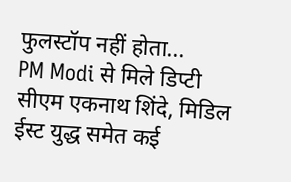फुलस्टॉप नहीं होता...
PM Modi से मिले डिप्टी सीएम एकनाथ शिंदे, मिडिल ईस्ट युद्ध समेत कई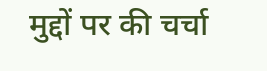मुद्दों पर की चर्चा